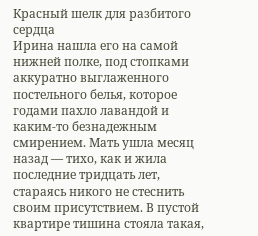Красный шелк для разбитого сердца
Ирина нашла его на самой нижней полке, под стопками аккуратно выглаженного постельного белья, которое годами пахло лавандой и каким-то безнадежным смирением. Мать ушла месяц назад — тихо, как и жила последние тридцать лет, стараясь никого не стеснить своим присутствием. В пустой квартире тишина стояла такая,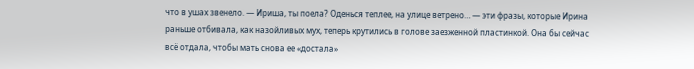что в ушах звенело. — Ириша, ты поела? Оденься теплее, на улице ветрено… — эти фразы, которые Ирина раньше отбивала, как назойливых мух, теперь крутились в голове заезженной пластинкой. Она бы сейчас всё отдала, чтобы мать снова ее «достала»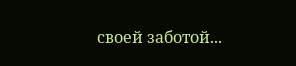своей заботой...